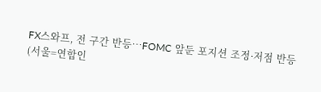FX스와프, 전 구간 반등…FOMC 앞둔 포지션 조정·저점 반등
(서울=연합인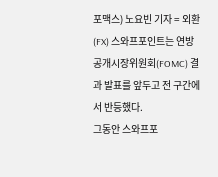포맥스) 노요빈 기자 = 외환(FX) 스와프포인트는 연방공개시장위원회(FOMC) 결과 발표를 앞두고 전 구간에서 반등했다.
그동안 스와프포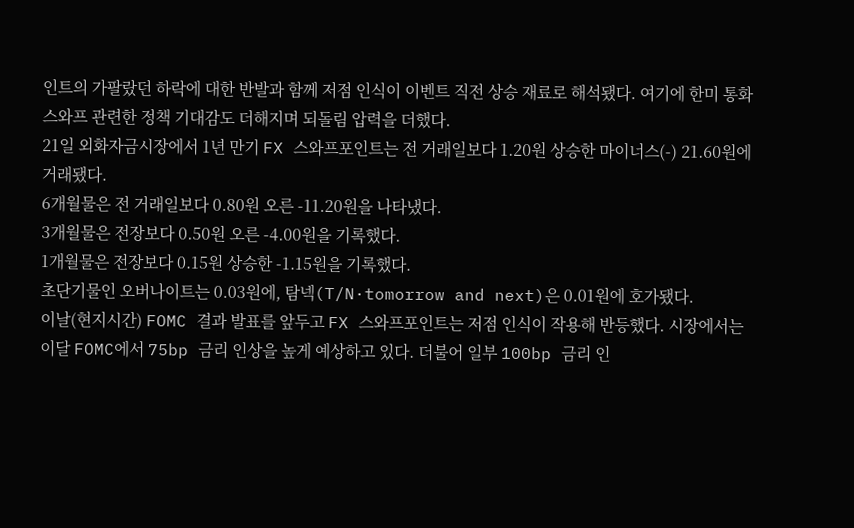인트의 가팔랐던 하락에 대한 반발과 함께 저점 인식이 이벤트 직전 상승 재료로 해석됐다. 여기에 한미 통화스와프 관련한 정책 기대감도 더해지며 되돌림 압력을 더했다.
21일 외화자금시장에서 1년 만기 FX 스와프포인트는 전 거래일보다 1.20원 상승한 마이너스(-) 21.60원에 거래됐다.
6개월물은 전 거래일보다 0.80원 오른 -11.20원을 나타냈다.
3개월물은 전장보다 0.50원 오른 -4.00원을 기록했다.
1개월물은 전장보다 0.15원 상승한 -1.15원을 기록했다.
초단기물인 오버나이트는 0.03원에, 탐넥(T/N·tomorrow and next)은 0.01원에 호가됐다.
이날(현지시간) FOMC 결과 발표를 앞두고 FX 스와프포인트는 저점 인식이 작용해 반등했다. 시장에서는 이달 FOMC에서 75bp 금리 인상을 높게 예상하고 있다. 더불어 일부 100bp 금리 인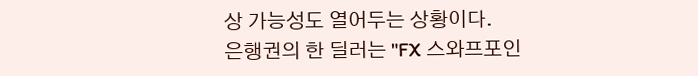상 가능성도 열어두는 상황이다.
은행권의 한 딜러는 "FX 스와프포인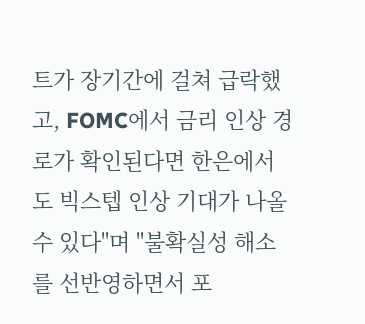트가 장기간에 걸쳐 급락했고, FOMC에서 금리 인상 경로가 확인된다면 한은에서도 빅스텝 인상 기대가 나올 수 있다"며 "불확실성 해소를 선반영하면서 포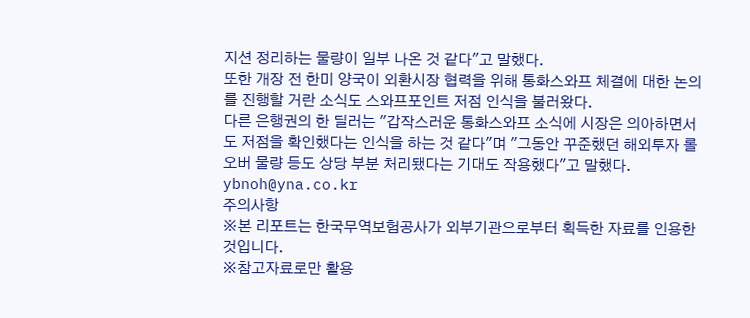지션 정리하는 물량이 일부 나온 것 같다"고 말했다.
또한 개장 전 한미 양국이 외환시장 협력을 위해 통화스와프 체결에 대한 논의를 진행할 거란 소식도 스와프포인트 저점 인식을 불러왔다.
다른 은행권의 한 딜러는 "갑작스러운 통화스와프 소식에 시장은 의아하면서도 저점을 확인했다는 인식을 하는 것 같다"며 "그동안 꾸준했던 해외투자 롤오버 물량 등도 상당 부분 처리됐다는 기대도 작용했다"고 말했다.
ybnoh@yna.co.kr
주의사항
※본 리포트는 한국무역보험공사가 외부기관으로부터 획득한 자료를 인용한 것입니다.
※참고자료로만 활용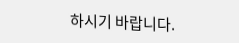하시기 바랍니다.